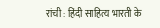रांची : हिंदी साहित्य भारती के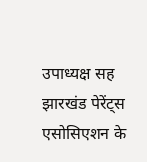उपाध्यक्ष सह झारखंड पेरेंट्स एसोसिएशन के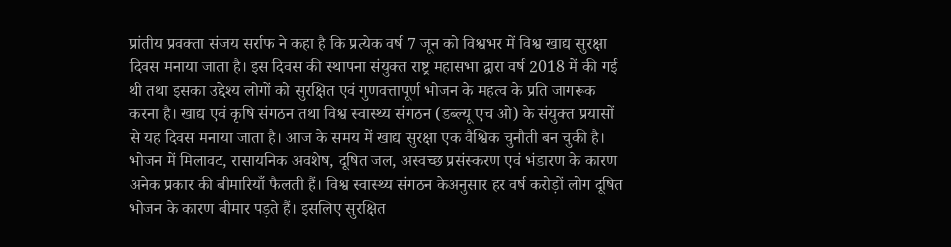प्रांतीय प्रवक्ता संजय सर्राफ ने कहा है कि प्रत्येक वर्ष 7 जून को विश्वभर में विश्व खाद्य सुरक्षा दिवस मनाया जाता है। इस दिवस की स्थापना संयुक्त राष्ट्र महासभा द्वारा वर्ष 2018 में की गई थी तथा इसका उद्देश्य लोगों को सुरक्षित एवं गुणवत्तापूर्ण भोजन के महत्व के प्रति जागरूक करना है। खाद्य एवं कृषि संगठन तथा विश्व स्वास्थ्य संगठन (डब्ल्यू एच ओ) के संयुक्त प्रयासों से यह दिवस मनाया जाता है। आज के समय में खाद्य सुरक्षा एक वैश्विक चुनौती बन चुकी है। भोजन में मिलावट, रासायनिक अवशेष, दूषित जल, अस्वच्छ प्रसंस्करण एवं भंडारण के कारण अनेक प्रकार की बीमारियाँ फैलती हैं। विश्व स्वास्थ्य संगठन केअनुसार हर वर्ष करोड़ों लोग दूषित भोजन के कारण बीमार पड़ते हैं। इसलिए सुरक्षित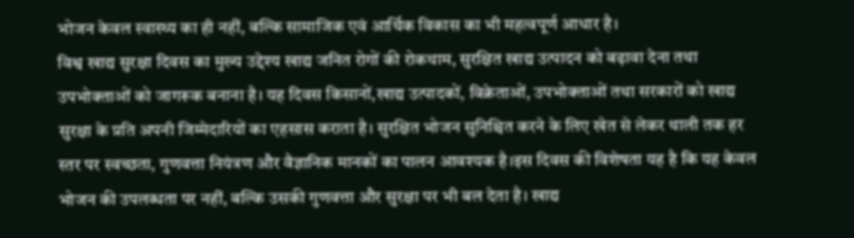भोजन केवल स्वास्थ्य का ही नहीं, बल्कि सामाजिक एवं आर्थिक विकास का भी महत्वपूर्ण आधार है।
विश्व खाद्य सुरक्षा दिवस का मुख्य उद्देश्य खाद्य जनित रोगों की रोकथाम, सुरक्षित खाद्य उत्पादन को बढ़ावा देना तथा उपभोक्ताओं को जागरूक बनाना है। यह दिवस किसानों,खाद्य उत्पादकों, विक्रेताओं, उपभोक्ताओं तथा सरकारों को खाद्य सुरक्षा के प्रति अपनी जिम्मेदारियों का एहसास कराता है। सुरक्षित भोजन सुनिश्चित करने के लिए खेत से लेकर थाली तक हर स्तर पर स्वच्छता, गुणवत्ता नियंत्रण और वैज्ञानिक मानकों का पालन आवश्यक है।इस दिवस की विशेषता यह है कि यह केवल भोजन की उपलब्धता पर नहीं, बल्कि उसकी गुणवत्ता और सुरक्षा पर भी बल देता है। खाद्य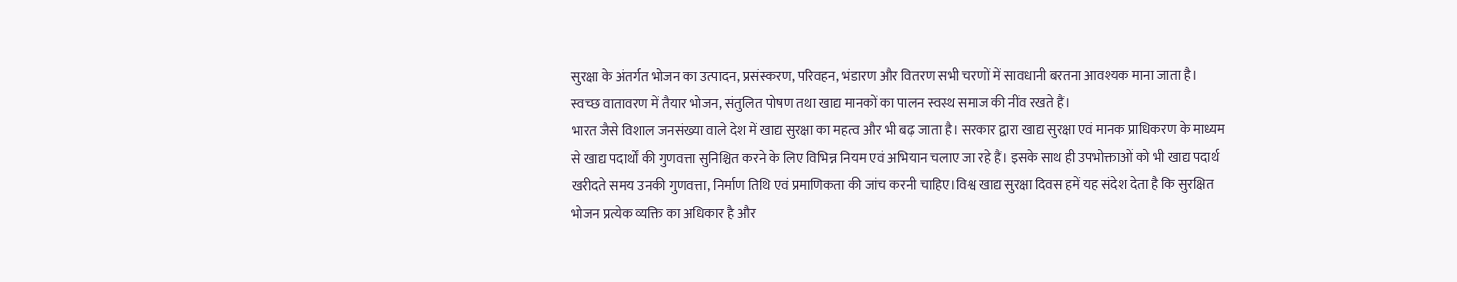सुरक्षा के अंतर्गत भोजन का उत्पादन, प्रसंस्करण, परिवहन, भंडारण और वितरण सभी चरणों में सावधानी बरतना आवश्यक माना जाता है। स्वच्छ वातावरण में तैयार भोजन, संतुलित पोषण तथा खाद्य मानकों का पालन स्वस्थ समाज की नींव रखते हैं।
भारत जैसे विशाल जनसंख्या वाले देश में खाद्य सुरक्षा का महत्व और भी बढ़ जाता है। सरकार द्वारा खाद्य सुरक्षा एवं मानक प्राधिकरण के माध्यम से खाद्य पदार्थों की गुणवत्ता सुनिश्चित करने के लिए विभिन्न नियम एवं अभियान चलाए जा रहे हैं। इसके साथ ही उपभोक्ताओं को भी खाद्य पदार्थ खरीदते समय उनकी गुणवत्ता, निर्माण तिथि एवं प्रमाणिकता की जांच करनी चाहिए।विश्व खाद्य सुरक्षा दिवस हमें यह संदेश देता है कि सुरक्षित भोजन प्रत्येक व्यक्ति का अधिकार है और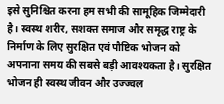इसे सुनिश्चित करना हम सभी की सामूहिक जिम्मेदारी है। स्वस्थ शरीर, सशक्त समाज और समृद्ध राष्ट्र के निर्माण के लिए सुरक्षित एवं पौष्टिक भोजन को अपनाना समय की सबसे बड़ी आवश्यकता है। सुरक्षित भोजन ही स्वस्थ जीवन और उज्ज्वल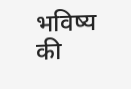भविष्य की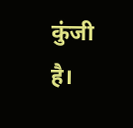कुंजी है।